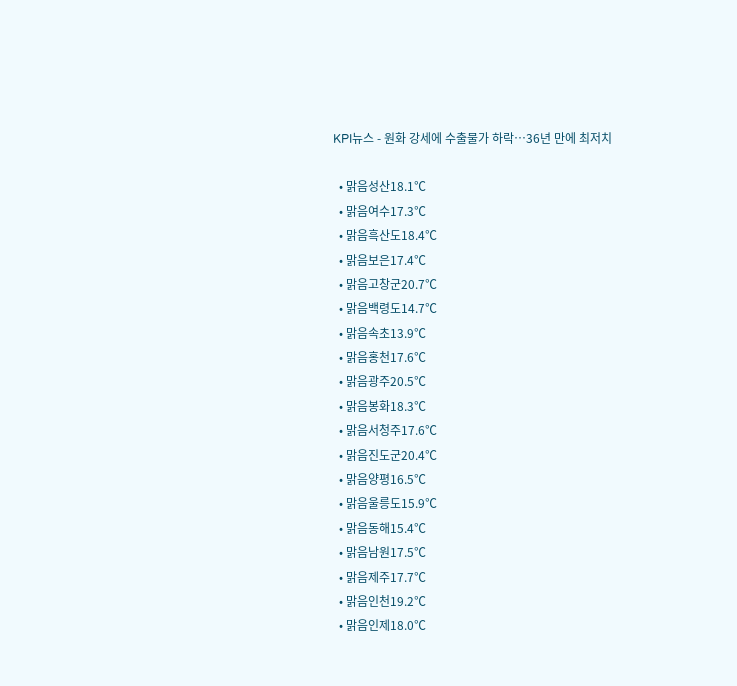KPI뉴스 - 원화 강세에 수출물가 하락…36년 만에 최저치

  • 맑음성산18.1℃
  • 맑음여수17.3℃
  • 맑음흑산도18.4℃
  • 맑음보은17.4℃
  • 맑음고창군20.7℃
  • 맑음백령도14.7℃
  • 맑음속초13.9℃
  • 맑음홍천17.6℃
  • 맑음광주20.5℃
  • 맑음봉화18.3℃
  • 맑음서청주17.6℃
  • 맑음진도군20.4℃
  • 맑음양평16.5℃
  • 맑음울릉도15.9℃
  • 맑음동해15.4℃
  • 맑음남원17.5℃
  • 맑음제주17.7℃
  • 맑음인천19.2℃
  • 맑음인제18.0℃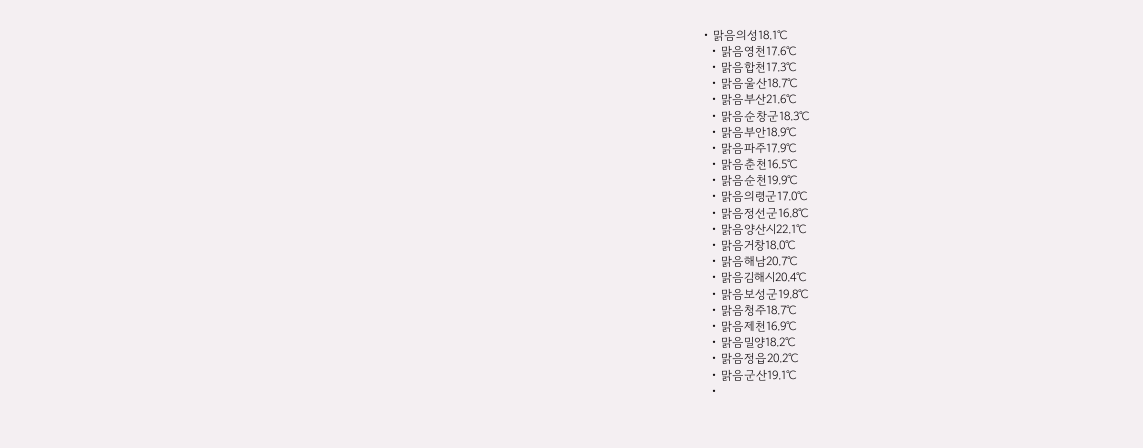• 맑음의성18.1℃
  • 맑음영천17.6℃
  • 맑음합천17.3℃
  • 맑음울산18.7℃
  • 맑음부산21.6℃
  • 맑음순창군18.3℃
  • 맑음부안18.9℃
  • 맑음파주17.9℃
  • 맑음춘천16.5℃
  • 맑음순천19.9℃
  • 맑음의령군17.0℃
  • 맑음정선군16.8℃
  • 맑음양산시22.1℃
  • 맑음거창18.0℃
  • 맑음해남20.7℃
  • 맑음김해시20.4℃
  • 맑음보성군19.8℃
  • 맑음청주18.7℃
  • 맑음제천16.9℃
  • 맑음밀양18.2℃
  • 맑음정읍20.2℃
  • 맑음군산19.1℃
  •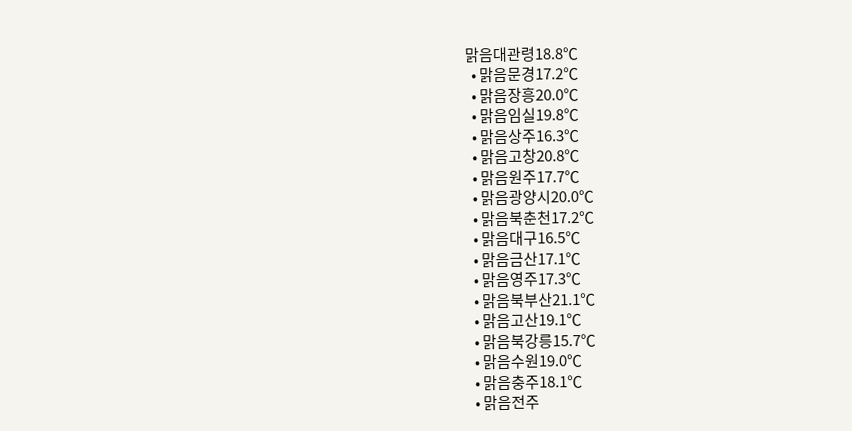맑음대관령18.8℃
  • 맑음문경17.2℃
  • 맑음장흥20.0℃
  • 맑음임실19.8℃
  • 맑음상주16.3℃
  • 맑음고창20.8℃
  • 맑음원주17.7℃
  • 맑음광양시20.0℃
  • 맑음북춘천17.2℃
  • 맑음대구16.5℃
  • 맑음금산17.1℃
  • 맑음영주17.3℃
  • 맑음북부산21.1℃
  • 맑음고산19.1℃
  • 맑음북강릉15.7℃
  • 맑음수원19.0℃
  • 맑음충주18.1℃
  • 맑음전주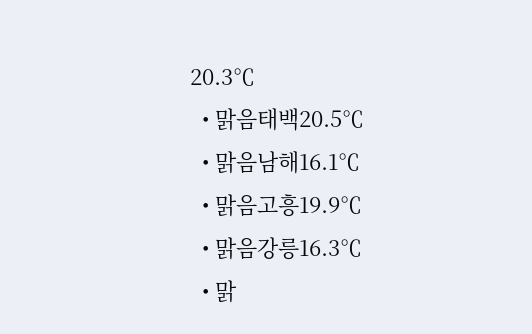20.3℃
  • 맑음태백20.5℃
  • 맑음남해16.1℃
  • 맑음고흥19.9℃
  • 맑음강릉16.3℃
  • 맑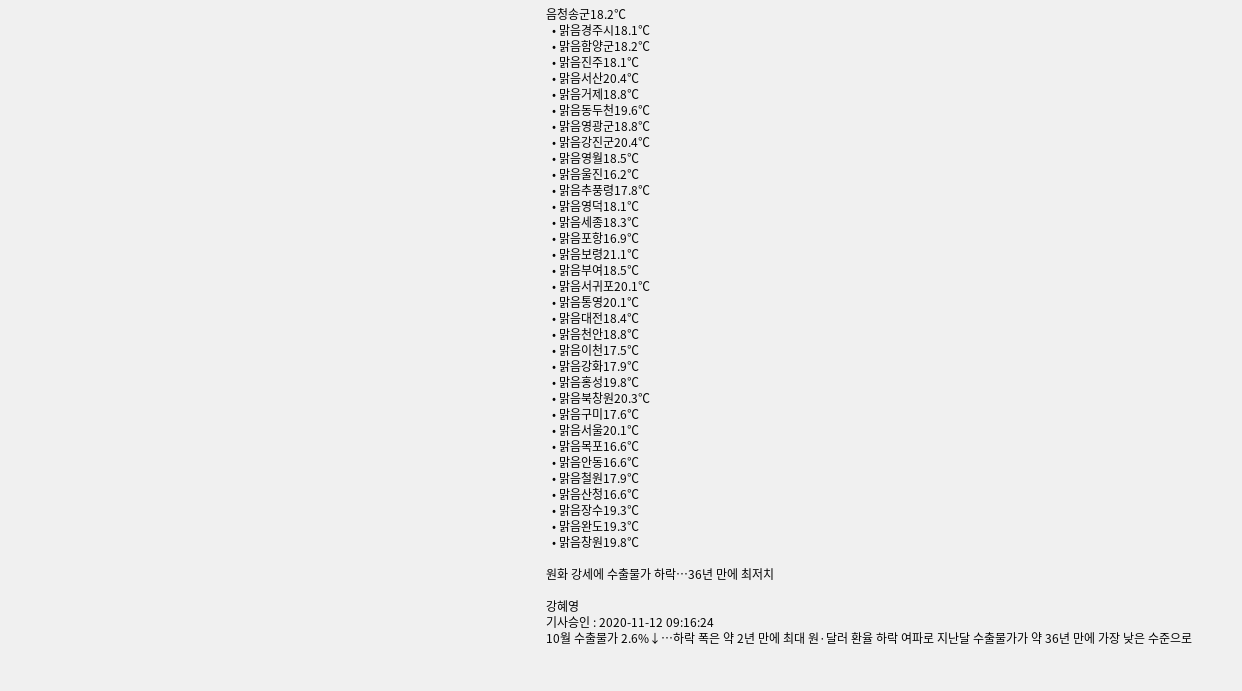음청송군18.2℃
  • 맑음경주시18.1℃
  • 맑음함양군18.2℃
  • 맑음진주18.1℃
  • 맑음서산20.4℃
  • 맑음거제18.8℃
  • 맑음동두천19.6℃
  • 맑음영광군18.8℃
  • 맑음강진군20.4℃
  • 맑음영월18.5℃
  • 맑음울진16.2℃
  • 맑음추풍령17.8℃
  • 맑음영덕18.1℃
  • 맑음세종18.3℃
  • 맑음포항16.9℃
  • 맑음보령21.1℃
  • 맑음부여18.5℃
  • 맑음서귀포20.1℃
  • 맑음통영20.1℃
  • 맑음대전18.4℃
  • 맑음천안18.8℃
  • 맑음이천17.5℃
  • 맑음강화17.9℃
  • 맑음홍성19.8℃
  • 맑음북창원20.3℃
  • 맑음구미17.6℃
  • 맑음서울20.1℃
  • 맑음목포16.6℃
  • 맑음안동16.6℃
  • 맑음철원17.9℃
  • 맑음산청16.6℃
  • 맑음장수19.3℃
  • 맑음완도19.3℃
  • 맑음창원19.8℃

원화 강세에 수출물가 하락…36년 만에 최저치

강혜영
기사승인 : 2020-11-12 09:16:24
10월 수출물가 2.6%↓…하락 폭은 약 2년 만에 최대 원·달러 환율 하락 여파로 지난달 수출물가가 약 36년 만에 가장 낮은 수준으로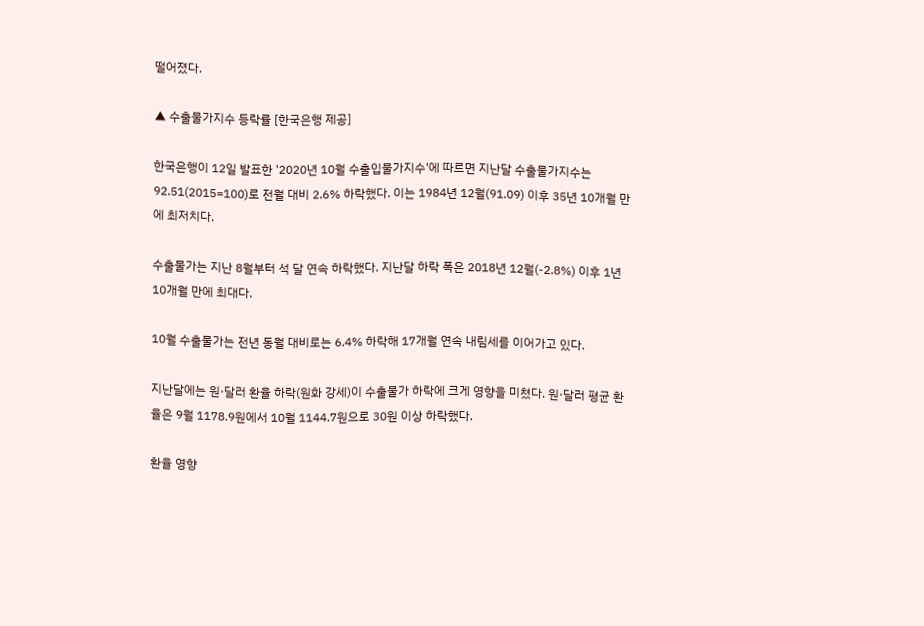떨어졌다.

▲ 수출물가지수 등락률 [한국은행 제공]

한국은행이 12일 발표한 '2020년 10월 수출입물가지수'에 따르면 지난달 수출물가지수는 92.51(2015=100)로 전월 대비 2.6% 하락했다. 이는 1984년 12월(91.09) 이후 35년 10개월 만에 최저치다.

수출물가는 지난 8월부터 석 달 연속 하락했다. 지난달 하락 폭은 2018년 12월(-2.8%) 이후 1년 10개월 만에 최대다.

10월 수출물가는 전년 동월 대비로는 6.4% 하락해 17개월 연속 내림세를 이어가고 있다.

지난달에는 원·달러 환율 하락(원화 강세)이 수출물가 하락에 크게 영향을 미쳤다. 원·달러 평균 환율은 9월 1178.9원에서 10월 1144.7원으로 30원 이상 하락했다.

환율 영향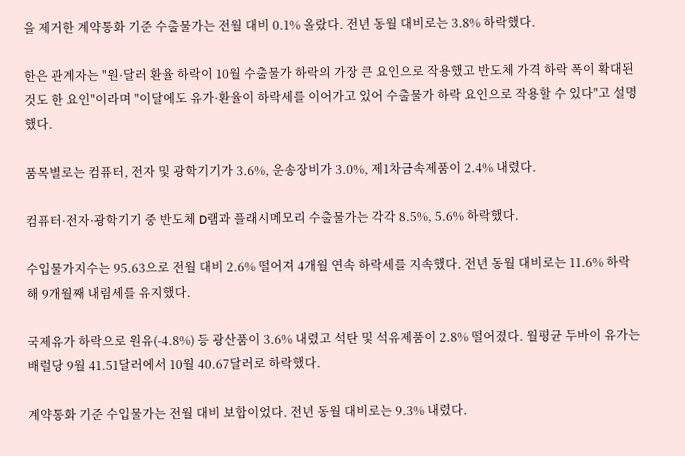을 제거한 계약통화 기준 수출물가는 전월 대비 0.1% 올랐다. 전년 동월 대비로는 3.8% 하락했다.

한은 관계자는 "원·달러 환율 하락이 10월 수출물가 하락의 가장 큰 요인으로 작용했고 반도체 가격 하락 폭이 확대된 것도 한 요인"이라며 "이달에도 유가·환율이 하락세를 이어가고 있어 수출물가 하락 요인으로 작용할 수 있다"고 설명했다.

품목별로는 컴퓨터, 전자 및 광학기기가 3.6%, 운송장비가 3.0%, 제1차금속제품이 2.4% 내렸다.

컴퓨터·전자·광학기기 중 반도체 D램과 플래시메모리 수출물가는 각각 8.5%, 5.6% 하락했다.

수입물가지수는 95.63으로 전월 대비 2.6% 떨어져 4개월 연속 하락세를 지속했다. 전년 동월 대비로는 11.6% 하락해 9개월째 내림세를 유지했다.

국제유가 하락으로 원유(-4.8%) 등 광산품이 3.6% 내렸고 석탄 및 석유제품이 2.8% 떨어졌다. 월평균 두바이 유가는 배럴당 9월 41.51달러에서 10월 40.67달러로 하락했다.

계약통화 기준 수입물가는 전월 대비 보합이었다. 전년 동월 대비로는 9.3% 내렸다.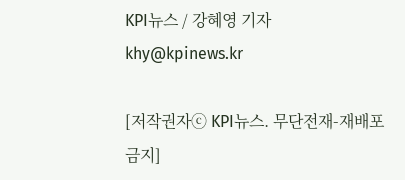KPI뉴스 / 강혜영 기자 khy@kpinews.kr

[저작권자ⓒ KPI뉴스. 무단전재-재배포 금지]